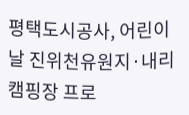평택도시공사, 어린이날 진위천유원지·내리캠핑장 프로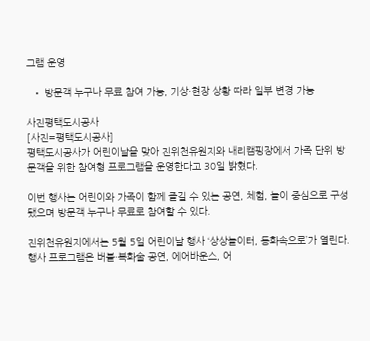그램 운영

  • 방문객 누구나 무료 참여 가능, 기상·현장 상황 따라 일부 변경 가능

사진평택도시공사
[사진=평택도시공사]
평택도시공사가 어린이날을 맞아 진위천유원지와 내리캠핑장에서 가족 단위 방문객을 위한 참여형 프로그램을 운영한다고 30일 밝혔다.

이번 행사는 어린이와 가족이 함께 즐길 수 있는 공연, 체험, 놀이 중심으로 구성됐으며 방문객 누구나 무료로 참여할 수 있다.

진위천유원지에서는 5월 5일 어린이날 행사 ‘상상놀이터, 동화속으로’가 열린다. 행사 프로그램은 버블·복화술 공연, 에어바운스, 어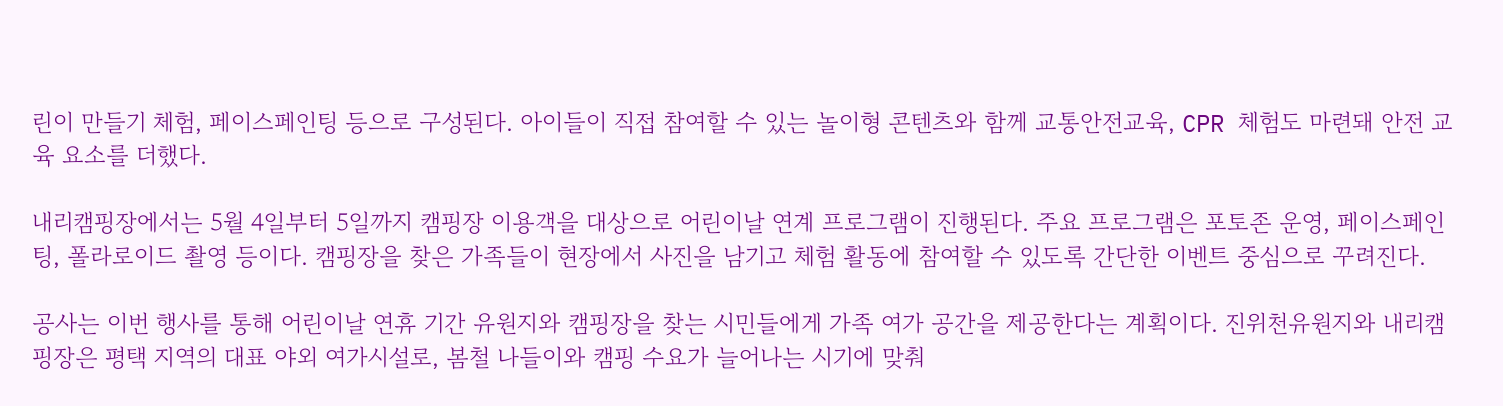린이 만들기 체험, 페이스페인팅 등으로 구성된다. 아이들이 직접 참여할 수 있는 놀이형 콘텐츠와 함께 교통안전교육, CPR 체험도 마련돼 안전 교육 요소를 더했다.

내리캠핑장에서는 5월 4일부터 5일까지 캠핑장 이용객을 대상으로 어린이날 연계 프로그램이 진행된다. 주요 프로그램은 포토존 운영, 페이스페인팅, 폴라로이드 촬영 등이다. 캠핑장을 찾은 가족들이 현장에서 사진을 남기고 체험 활동에 참여할 수 있도록 간단한 이벤트 중심으로 꾸려진다.

공사는 이번 행사를 통해 어린이날 연휴 기간 유원지와 캠핑장을 찾는 시민들에게 가족 여가 공간을 제공한다는 계획이다. 진위천유원지와 내리캠핑장은 평택 지역의 대표 야외 여가시설로, 봄철 나들이와 캠핑 수요가 늘어나는 시기에 맞춰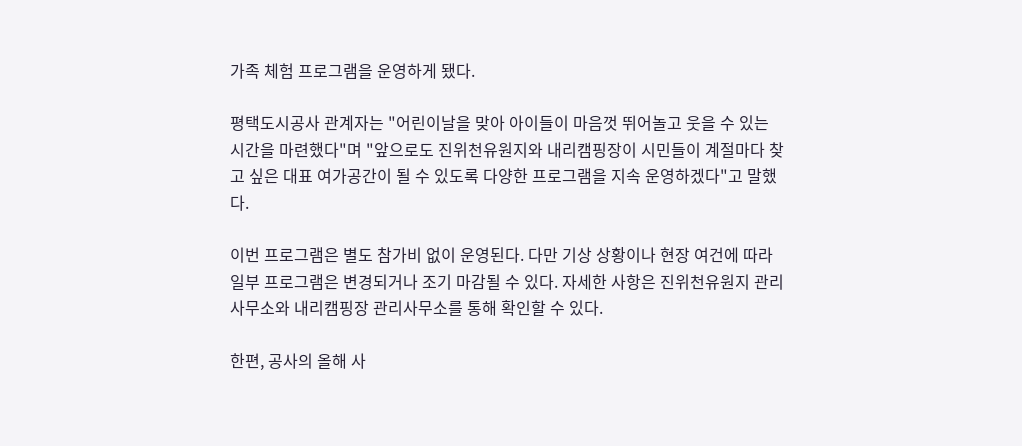가족 체험 프로그램을 운영하게 됐다.

평택도시공사 관계자는 "어린이날을 맞아 아이들이 마음껏 뛰어놀고 웃을 수 있는 시간을 마련했다"며 "앞으로도 진위천유원지와 내리캠핑장이 시민들이 계절마다 찾고 싶은 대표 여가공간이 될 수 있도록 다양한 프로그램을 지속 운영하겠다"고 말했다.

이번 프로그램은 별도 참가비 없이 운영된다. 다만 기상 상황이나 현장 여건에 따라 일부 프로그램은 변경되거나 조기 마감될 수 있다. 자세한 사항은 진위천유원지 관리사무소와 내리캠핑장 관리사무소를 통해 확인할 수 있다.

한편, 공사의 올해 사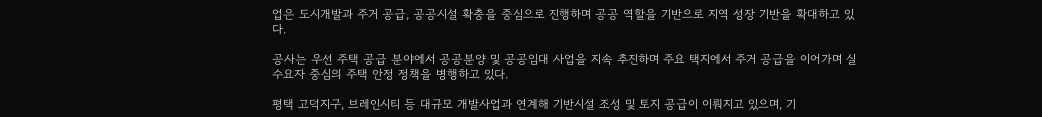업은 도시개발과 주거 공급, 공공시설 확충을 중심으로 진행하며 공공 역할을 기반으로 지역 성장 기반을 확대하고 있다.

공사는 우선 주택 공급 분야에서 공공분양 및 공공임대 사업을 지속 추진하며 주요 택지에서 주거 공급을 이어가며 실수요자 중심의 주택 안정 정책을 병행하고 있다.

평택 고덕지구, 브레인시티 등 대규모 개발사업과 연계해 기반시설 조성 및 토지 공급이 이뤄지고 있으며, 기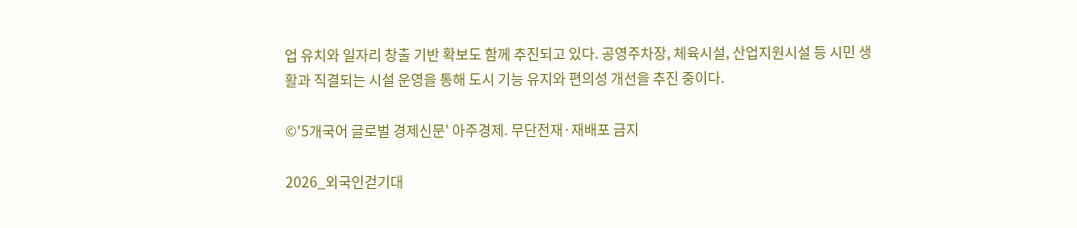업 유치와 일자리 창출 기반 확보도 함께 추진되고 있다. 공영주차장, 체육시설, 산업지원시설 등 시민 생활과 직결되는 시설 운영을 통해 도시 기능 유지와 편의성 개선을 추진 중이다.

©'5개국어 글로벌 경제신문' 아주경제. 무단전재·재배포 금지

2026_외국인걷기대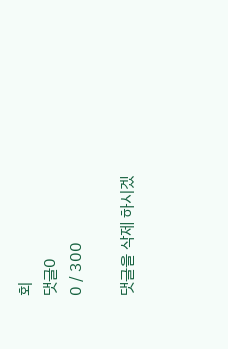회
댓글0
0 / 300

댓글을 삭제 하시겠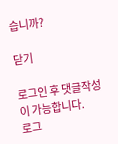습니까?

닫기

로그인 후 댓글작성이 가능합니다.
로그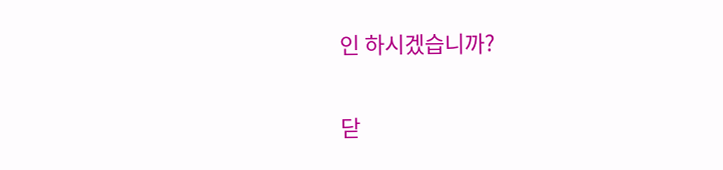인 하시겠습니까?

닫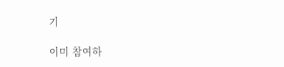기

이미 참여하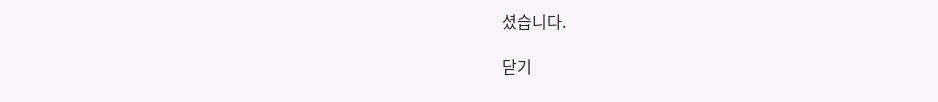셨습니다.

닫기